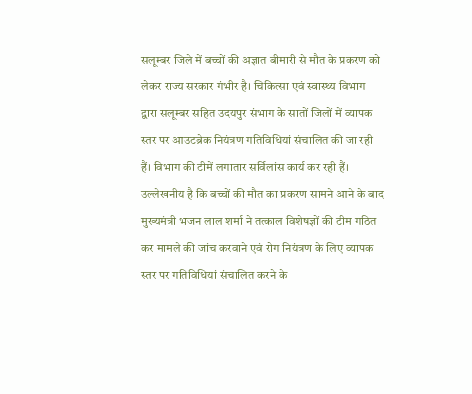सलूम्बर जिले में बच्चों की अज्ञात बीमारी से मौत के प्रकरण को लेकर राज्य सरकार गंभीर है। चिकित्सा एवं स्वास्थ्य विभाग द्वारा सलूम्बर सहित उदयपुर संभाग के सातों जिलों में व्यापक स्तर पर आउटब्रेक नियंत्रण गतिविधियां संचालित की जा रही हैं। विभाग की टीमें लगातार सर्विलांस कार्य कर रही हैं।
उल्लेखनीय है कि बच्चों की मौत का प्रकरण सामने आने के बाद मुख्यमंत्री भजन लाल शर्मा ने तत्काल विशेषज्ञों की टीम गठित कर मामले की जांच करवाने एवं रोग नियंत्रण के लिए व्यापक स्तर पर गतिविधियां संचालित करने के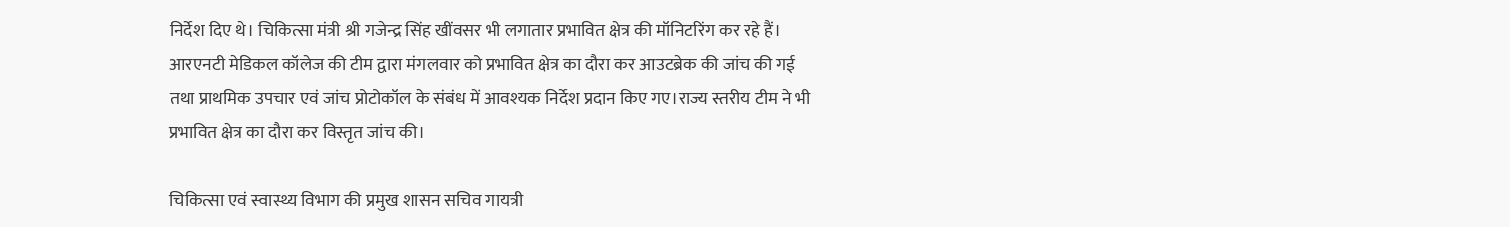निर्देश दिए थे। चिकित्सा मंत्री श्री गजेन्द्र सिंह खींवसर भी लगातार प्रभावित क्षेत्र की मॉनिटरिंग कर रहे हैं। आरएनटी मेडिकल कॉलेज की टीम द्वारा मंगलवार को प्रभावित क्षेत्र का दौरा कर आउटब्रेक की जांच की गई तथा प्राथमिक उपचार एवं जांच प्रोटोकॉल के संबंध में आवश्यक निर्देश प्रदान किए गए।राज्य स्तरीय टीम ने भी प्रभावित क्षेत्र का दौरा कर विस्तृत जांच की।

चिकित्सा एवं स्वास्थ्य विभाग की प्रमुख शासन सचिव गायत्री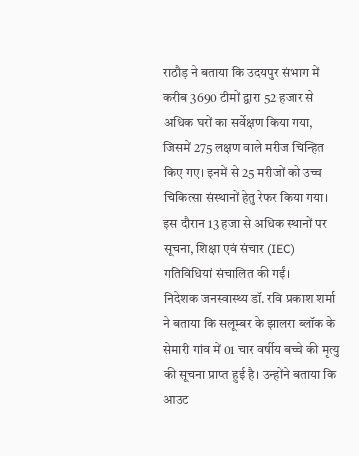राठौड़ ने बताया कि उदयपुर संभाग में करीब 3690 टीमों द्वारा 52 हजार से अधिक घरों का सर्वेक्षण किया गया, जिसमें 275 लक्षण वाले मरीज चिन्हित किए गए। इनमें से 25 मरीजों को उच्च चिकित्सा संस्थानों हेतु रेफर किया गया। इस दौरान 13 हजा से अधिक स्थानों पर सूचना, शिक्षा एवं संचार (IEC) गतिविधियां संचालित की गईं।
निदेशक जनस्वास्थ्य डॉ. रवि प्रकाश शर्मा ने बताया कि सलूम्बर के झालरा ब्लॉक के सेमारी गांव में 01 चार वर्षीय बच्चे की मृत्यु की सूचना प्राप्त हुई है। उन्होंने बताया कि आउट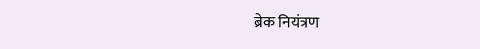ब्रेक नियंत्रण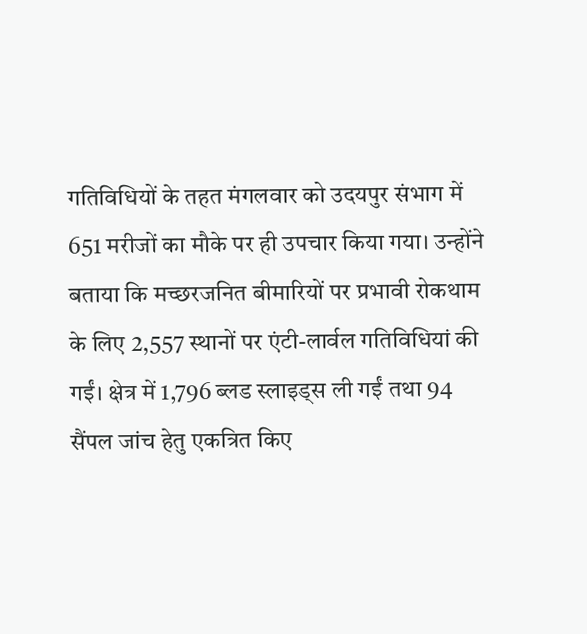गतिविधियों के तहत मंगलवार को उदयपुर संभाग में 651 मरीजों का मौके पर ही उपचार किया गया। उन्होंने बताया कि मच्छरजनित बीमारियों पर प्रभावी रोकथाम के लिए 2,557 स्थानों पर एंटी-लार्वल गतिविधियां की गईं। क्षेत्र में 1,796 ब्लड स्लाइड्स ली गईं तथा 94 सैंपल जांच हेतु एकत्रित किए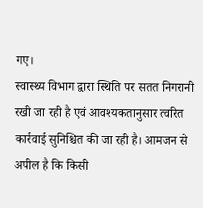गए।
स्वास्थ्य विभाग द्वारा स्थिति पर सतत निगरानी रखी जा रही है एवं आवश्यकतानुसार त्वरित कार्रवाई सुनिश्चित की जा रही है। आमजन से अपील है कि किसी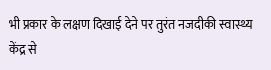भी प्रकार के लक्षण दिखाई देने पर तुरंत नजदीकी स्वास्थ्य केंद्र से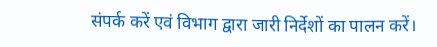संपर्क करें एवं विभाग द्वारा जारी निर्देशों का पालन करें।